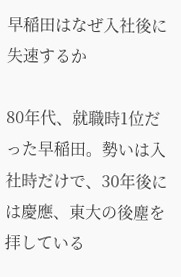早稲田はなぜ入社後に失速するか

80年代、就職時1位だった早稲田。勢いは入社時だけで、30年後には慶應、東大の後塵を拝している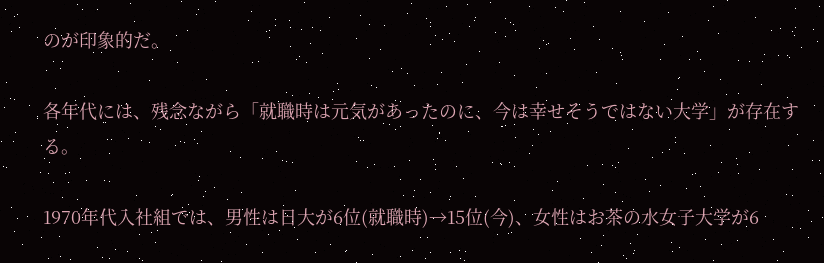のが印象的だ。

各年代には、残念ながら「就職時は元気があったのに、今は幸せそうではない大学」が存在する。

1970年代入社組では、男性は日大が6位(就職時)→15位(今)、女性はお茶の水女子大学が6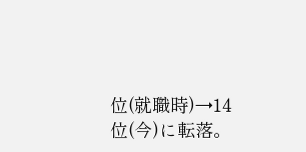位(就職時)→14位(今)に転落。